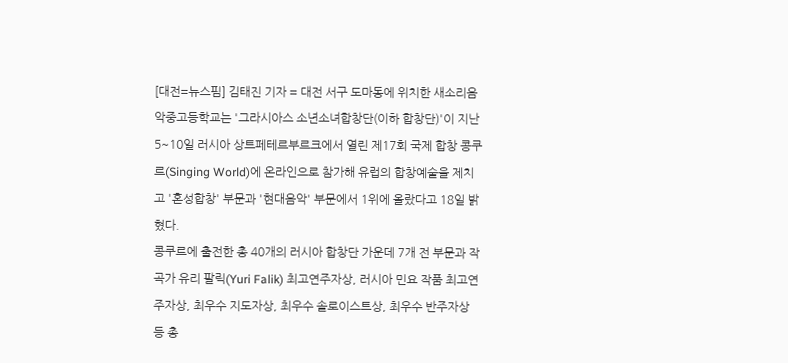[대전=뉴스핌] 김태진 기자 = 대전 서구 도마동에 위치한 새소리음악중고등학교는 '그라시아스 소년소녀합창단(이하 합창단)'이 지난 5~10일 러시아 상트페테르부르크에서 열린 제17회 국제 합창 콩쿠르(Singing World)에 온라인으로 참가해 유럽의 합창예술을 제치고 '혼성합창' 부문과 '현대음악' 부문에서 1위에 올랐다고 18일 밝혔다.
콩쿠르에 출전한 총 40개의 러시아 합창단 가운데 7개 전 부문과 작곡가 유리 팔릭(Yuri Falik) 최고연주자상, 러시아 민요 작품 최고연주자상, 최우수 지도자상, 최우수 솔로이스트상, 최우수 반주자상 등 총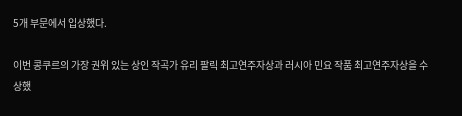5개 부문에서 입상했다.

이번 콩쿠르의 가장 권위 있는 상인 작곡가 유리 팔릭 최고연주자상과 러시아 민요 작품 최고연주자상을 수상했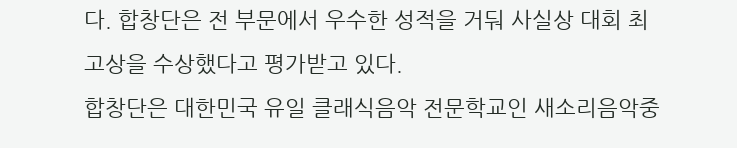다. 합창단은 전 부문에서 우수한 성적을 거둬 사실상 대회 최고상을 수상했다고 평가받고 있다.
합창단은 대한민국 유일 클래식음악 전문학교인 새소리음악중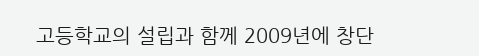고등학교의 설립과 함께 2009년에 창단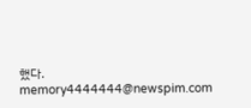했다.
memory4444444@newspim.com